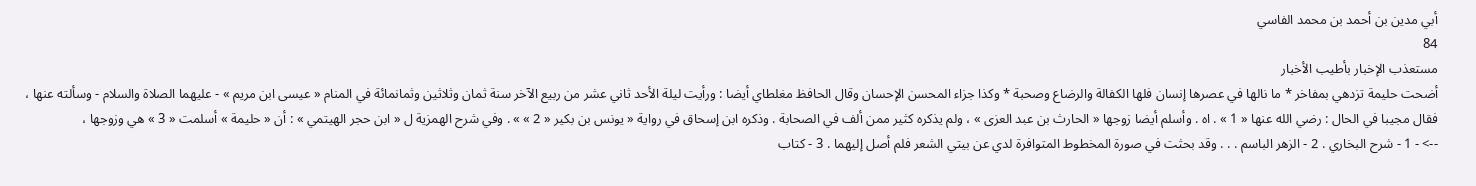أبي مدين بن أحمد بن محمد الفاسي
84
مستعذب الإخبار بأطيب الأخبار
أضحت حليمة تزدهي بمفاخر * ما نالها في عصرها إنسان فلها الكفالة والرضاع وصحبة * وكذا جزاء المحسن الإحسان وقال الحافظ مغلطاي أيضا : ورأيت ليلة الأحد ثاني عشر من ربيع الآخر سنة ثمان وثلاثين وثمانمائة في المنام « عيسى ابن مريم » - عليهما الصلاة والسلام - وسألته عنها ، فقال مجيبا في الحال : رضي الله عنها « 1 » . اه . وأسلم أيضا زوجها « الحارث بن عبد العزى » ، ولم يذكره كثير ممن ألف في الصحابة . وذكره ابن إسحاق في رواية « يونس بن بكير « 2 » » . وفي شرح الهمزية ل « ابن حجر الهيتمي » : أن « حليمة » أسلمت « 3 » هي وزوجها ،
--> - 1 - شرح البخاري . 2 - الزهر الباسم . . . وقد بحثت في صورة المخطوط المتوافرة لدي عن بيتي الشعر فلم أصل إليهما . 3 - كتاب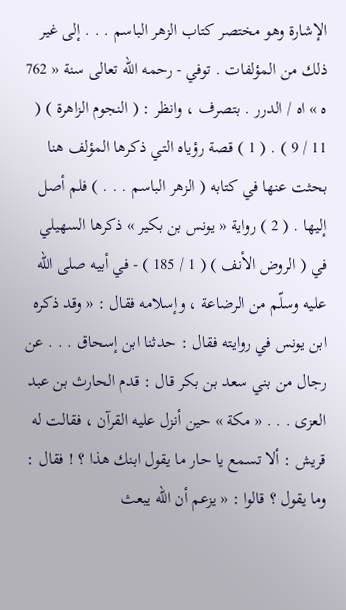الإشارة وهو مختصر كتاب الزهر الباسم . . . إلى غير ذلك من المؤلفات . توفي - رحمه الله تعالى سنة « 762 ه » اه / الدرر . بتصرف ، وانظر : ( النجوم الزاهرة ) ( 11 / 9 ) . ( 1 ) قصة رؤياه التي ذكرها المؤلف هنا بحثت عنها في كتابه ( الزهر الباسم . . . ) فلم أصل إليها . ( 2 ) رواية « يونس بن بكير » ذكرها السهيلي في ( الروض الأنف ) ( 1 / 185 ) - في أبيه صلى اللّه عليه وسلّم من الرضاعة ، وإسلامه فقال : « وقد ذكره ابن يونس في روايته فقال : حدثنا ابن إسحاق . . . عن رجال من بني سعد بن بكر قال : قدم الحارث بن عبد العزى . . . « مكة » حين أنزل عليه القرآن ، فقالت له قريش : ألا تسمع يا حار ما يقول ابنك هذا ؟ ! فقال : وما يقول ؟ قالوا : « يزعم أن الله يبعث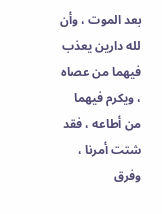بعد الموت ، وأن لله دارين يعذب فيهما من عصاه ، ويكرم فيهما من أطاعه ، فقد شتت أمرنا ، وفرق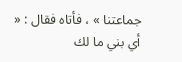جماعتنا » ، فأتاه فقال : « أي بني ما لك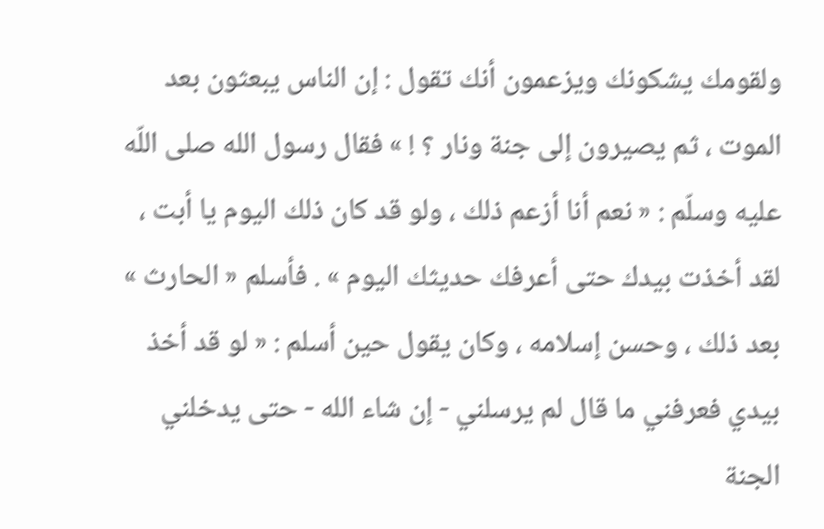ولقومك يشكونك ويزعمون أنك تقول : إن الناس يبعثون بعد الموت ، ثم يصيرون إلى جنة ونار ؟ ! » فقال رسول الله صلى اللّه عليه وسلّم : « نعم أنا أزعم ذلك ، ولو قد كان ذلك اليوم يا أبت ، لقد أخذت بيدك حتى أعرفك حديثك اليوم » . فأسلم « الحارث » بعد ذلك ، وحسن إسلامه ، وكان يقول حين أسلم : « لو قد أخذ بيدي فعرفني ما قال لم يرسلني - إن شاء الله - حتى يدخلني الجنة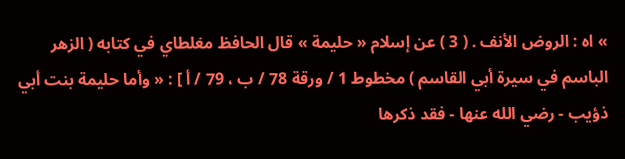» اه : الروض الأنف . ( 3 ) عن إسلام « حليمة » قال الحافظ مغلطاي في كتابه ( الزهر الباسم في سيرة أبي القاسم ) مخطوط 1 / ورقة 78 / ب ، 79 / أ ] : « وأما حليمة بنت أبي ذؤيب - رضي الله عنها - فقد ذكرها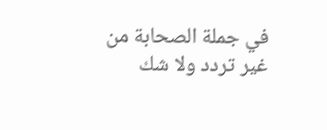في جملة الصحابة من غير تردد ولا شك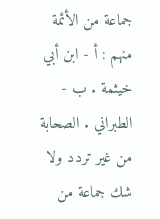جماعة من الأئمة منهم : أ - ابن أبي خيثمة . ب - الطبراني . الصحابة من غير تردد ولا شك جماعة من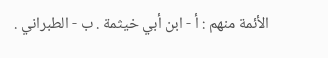الأئمة منهم : أ - ابن أبي خيثمة . ب - الطبراني .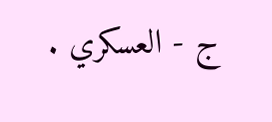ج - العسكري .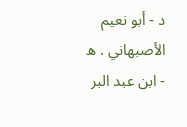د - أبو نعيم الأصبهاني . ه - ابن عبد البر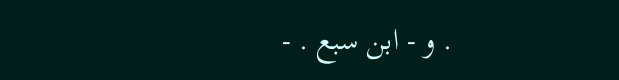. و - ابن سبع . -